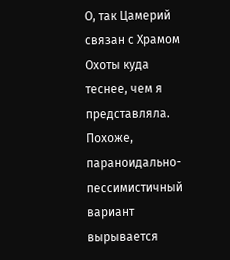О, так Цамерий связан с Храмом Охоты куда теснее, чем я представляла. Похоже, параноидально-пессимистичный вариант вырывается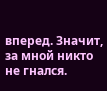вперед. Значит, за мной никто не гнался.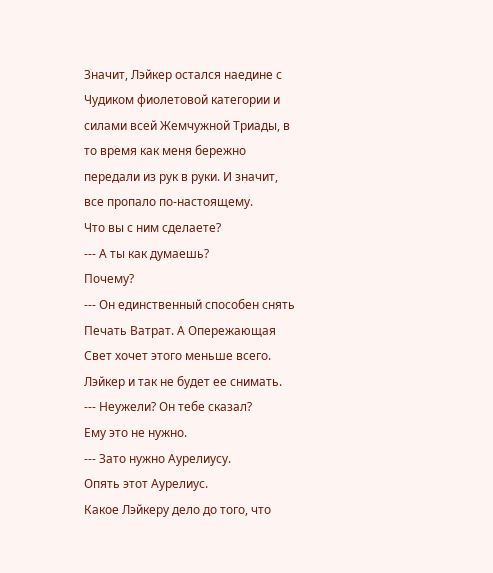Значит, Лэйкер остался наедине с Чудиком фиолетовой категории и силами всей Жемчужной Триады, в то время как меня бережно передали из рук в руки. И значит, все пропало по-настоящему.
Что вы с ним сделаете?
--- А ты как думаешь?
Почему?
--- Он единственный способен снять Печать Ватрат. А Опережающая Свет хочет этого меньше всего.
Лэйкер и так не будет ее снимать.
--- Неужели? Он тебе сказал?
Ему это не нужно.
--- Зато нужно Аурелиусу.
Опять этот Аурелиус.
Какое Лэйкеру дело до того, что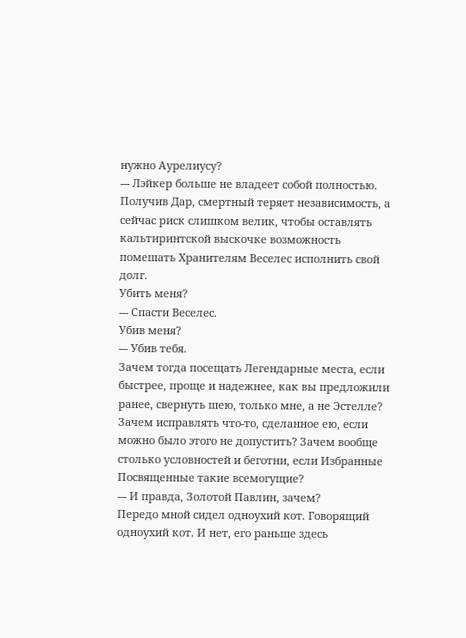нужно Аурелиусу?
--- Лэйкер больше не владеет собой полностью. Получив Дар, смертный теряет независимость, а сейчас риск слишком велик, чтобы оставлять кальтиринтской выскочке возможность помешать Хранителям Веселес исполнить свой долг.
Убить меня?
--- Спасти Веселес.
Убив меня?
--- Убив тебя.
Зачем тогда посещать Легендарные места, если быстрее, проще и надежнее, как вы предложили ранее, свернуть шею, только мне, а не Эстелле? Зачем исправлять что-то, сделанное ею, если можно было этого не допустить? Зачем вообще столько условностей и беготни, если Избранные Посвященные такие всемогущие?
--- И правда, Золотой Павлин, зачем?
Передо мной сидел одноухий кот. Говорящий одноухий кот. И нет, его раньше здесь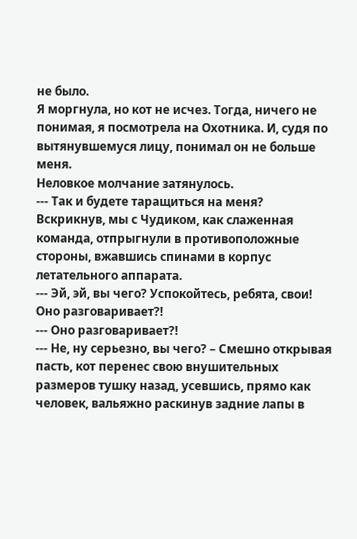не было.
Я моргнула, но кот не исчез. Тогда, ничего не понимая, я посмотрела на Охотника. И, судя по вытянувшемуся лицу, понимал он не больше меня.
Неловкое молчание затянулось.
--- Так и будете таращиться на меня?
Вскрикнув, мы с Чудиком, как слаженная команда, отпрыгнули в противоположные стороны, вжавшись спинами в корпус летательного аппарата.
--- Эй, эй, вы чего? Успокойтесь, ребята, свои!
Оно разговаривает?!
--- Оно разговаривает?!
--- Не, ну серьезно, вы чего? – Смешно открывая пасть, кот перенес свою внушительных размеров тушку назад, усевшись, прямо как человек, вальяжно раскинув задние лапы в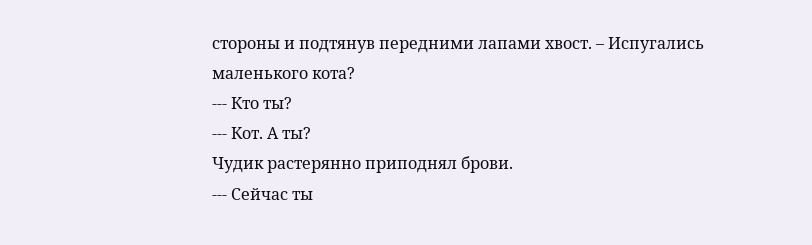стороны и подтянув передними лапами хвост. – Испугались маленького кота?
--- Кто ты?
--- Кот. А ты?
Чудик растерянно приподнял брови.
--- Сейчас ты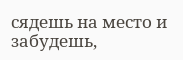сядешь на место и забудешь,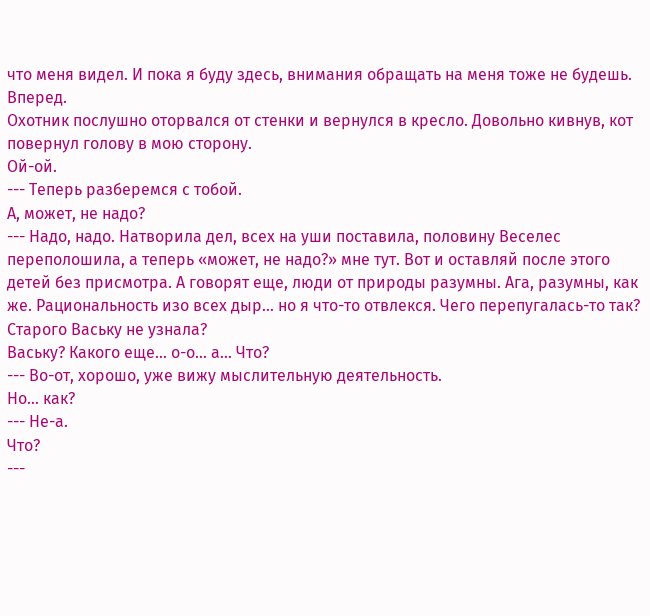что меня видел. И пока я буду здесь, внимания обращать на меня тоже не будешь. Вперед.
Охотник послушно оторвался от стенки и вернулся в кресло. Довольно кивнув, кот повернул голову в мою сторону.
Ой-ой.
--- Теперь разберемся с тобой.
А, может, не надо?
--- Надо, надо. Натворила дел, всех на уши поставила, половину Веселес переполошила, а теперь «может, не надо?» мне тут. Вот и оставляй после этого детей без присмотра. А говорят еще, люди от природы разумны. Ага, разумны, как же. Рациональность изо всех дыр… но я что-то отвлекся. Чего перепугалась-то так? Старого Ваську не узнала?
Ваську? Какого еще… о-о… а… Что?
--- Во-от, хорошо, уже вижу мыслительную деятельность.
Но… как?
--- Не-а.
Что?
---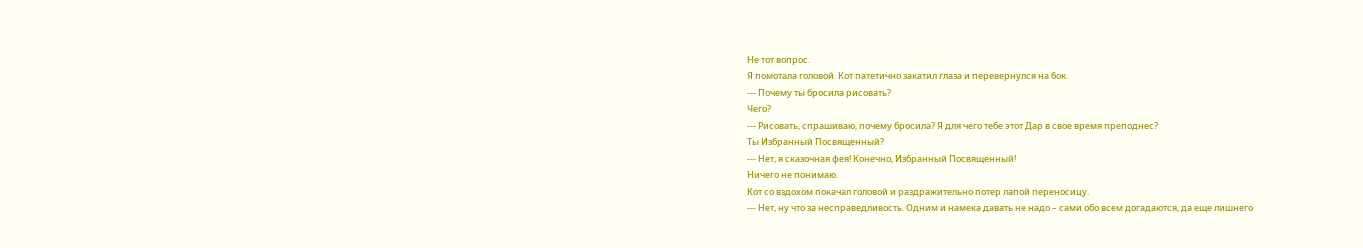Не тот вопрос.
Я помотала головой. Кот патетично закатил глаза и перевернулся на бок.
--- Почему ты бросила рисовать?
Чего?
--- Рисовать, спрашиваю, почему бросила? Я для чего тебе этот Дар в свое время преподнес?
Ты Избранный Посвященный?
--- Нет, я сказочная фея! Конечно, Избранный Посвященный!
Ничего не понимаю.
Кот со вздохом покачал головой и раздражительно потер лапой переносицу.
--- Нет, ну что за несправедливость. Одним и намека давать не надо – сами обо всем догадаются, да еще лишнего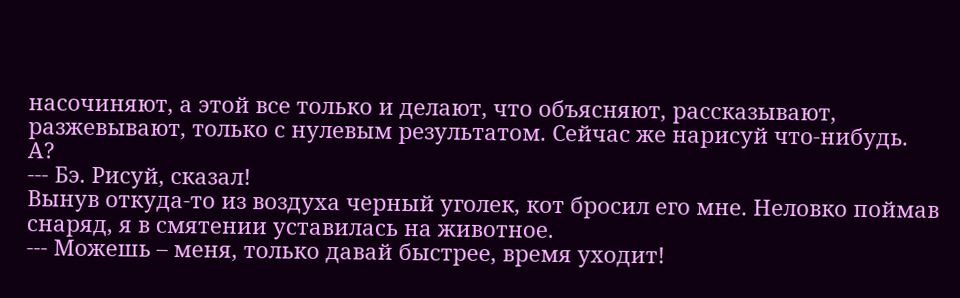насочиняют, а этой все только и делают, что объясняют, рассказывают, разжевывают, только с нулевым результатом. Сейчас же нарисуй что-нибудь.
А?
--- Бэ. Рисуй, сказал!
Вынув откуда-то из воздуха черный уголек, кот бросил его мне. Неловко поймав снаряд, я в смятении уставилась на животное.
--- Можешь – меня, только давай быстрее, время уходит!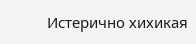Истерично хихикая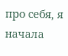про себя, я начала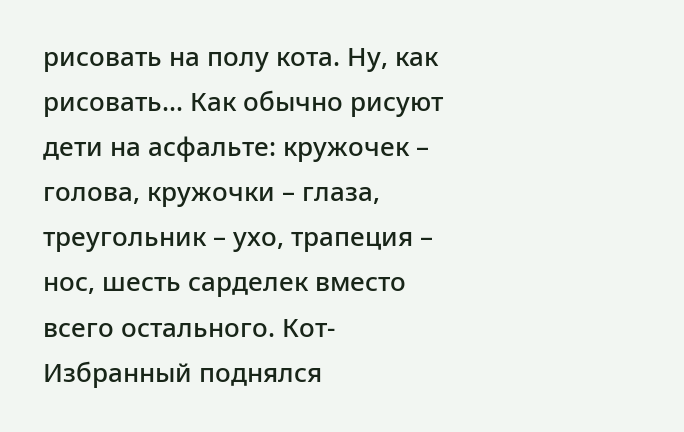рисовать на полу кота. Ну, как рисовать… Как обычно рисуют дети на асфальте: кружочек – голова, кружочки – глаза, треугольник – ухо, трапеция – нос, шесть сарделек вместо всего остального. Кот-Избранный поднялся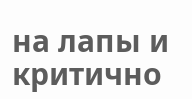на лапы и критично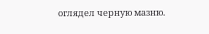оглядел черную мазню.